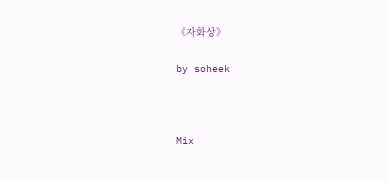《자화상》

by soheek



Mix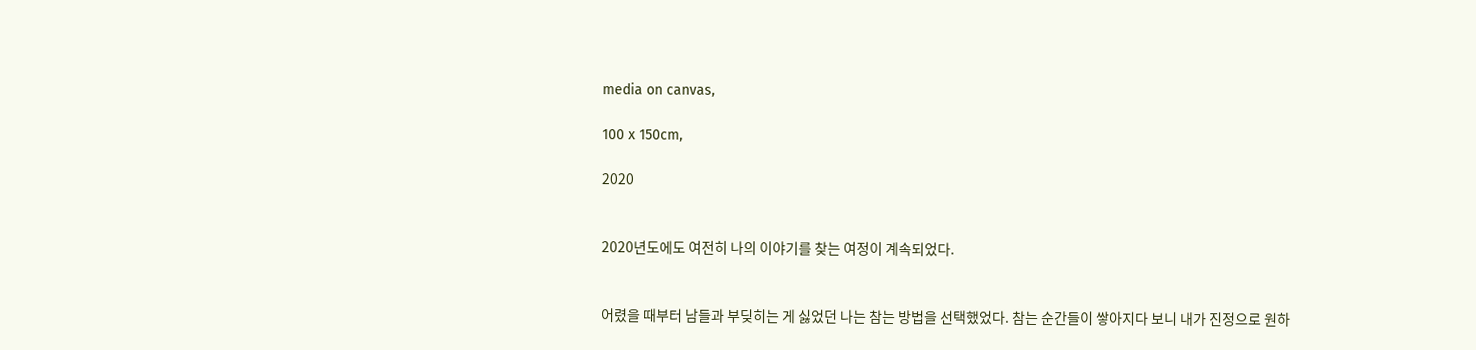media on canvas,

100 x 150cm,

2020


2020년도에도 여전히 나의 이야기를 찾는 여정이 계속되었다.


어렸을 때부터 남들과 부딪히는 게 싫었던 나는 참는 방법을 선택했었다. 참는 순간들이 쌓아지다 보니 내가 진정으로 원하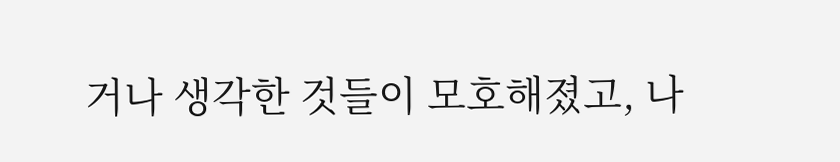거나 생각한 것들이 모호해졌고, 나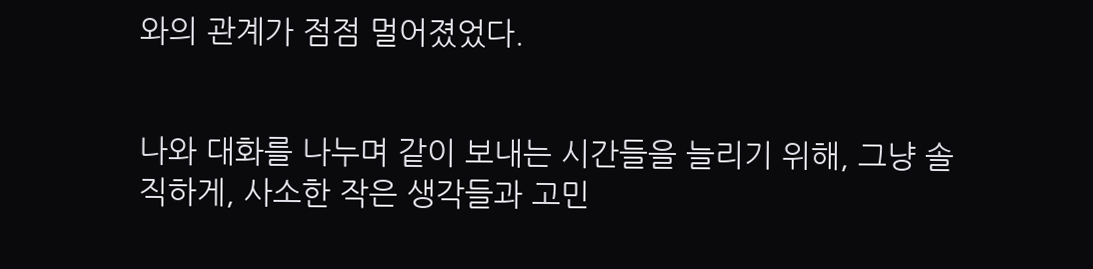와의 관계가 점점 멀어졌었다.


나와 대화를 나누며 같이 보내는 시간들을 늘리기 위해, 그냥 솔직하게, 사소한 작은 생각들과 고민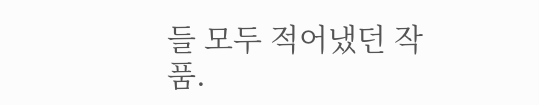들 모두 적어냈던 작품.